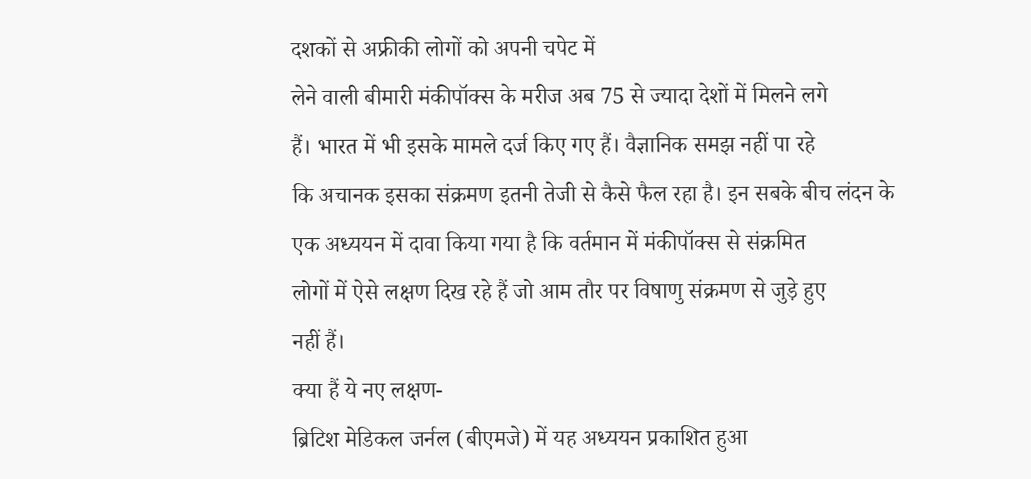दशकों से अफ्रीकी लोगों को अपनी चपेट में
लेने वाली बीमारी मंकीपॉक्स के मरीज अब 75 से ज्यादा देशों में मिलने लगे
हैं। भारत में भी इसके मामले दर्ज किए गए हैं। वैज्ञानिक समझ नहीं पा रहे
कि अचानक इसका संक्रमण इतनी तेजी से कैसे फैल रहा है। इन सबके बीच लंदन के
एक अध्ययन में दावा किया गया है कि वर्तमान में मंकीपॉक्स से संक्रमित
लोगों में ऐसे लक्षण दिख रहे हैं जो आम तौर पर विषाणु संक्रमण से जुड़े हुए
नहीं हैं।
क्या हैं ये नए लक्षण-
ब्रिटिश मेडिकल जर्नल (बीएमजे) में यह अध्ययन प्रकाशित हुआ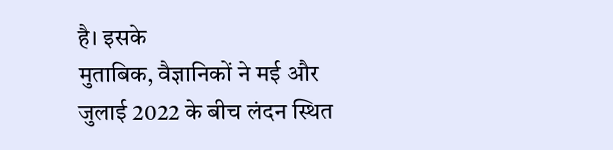है। इसके
मुताबिक, वैज्ञानिकों ने मई और जुलाई 2022 के बीच लंदन स्थित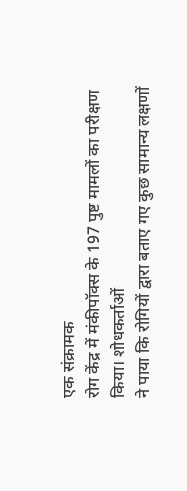एक संक्रामक
रोग केंद्र में मंकीपॉक्स के 197 पुष्ट मामलों का परीक्षण किया। शोधकर्ताओं
ने पाया कि रोगियों द्वारा बताए गए कुछ सामान्य लक्षणों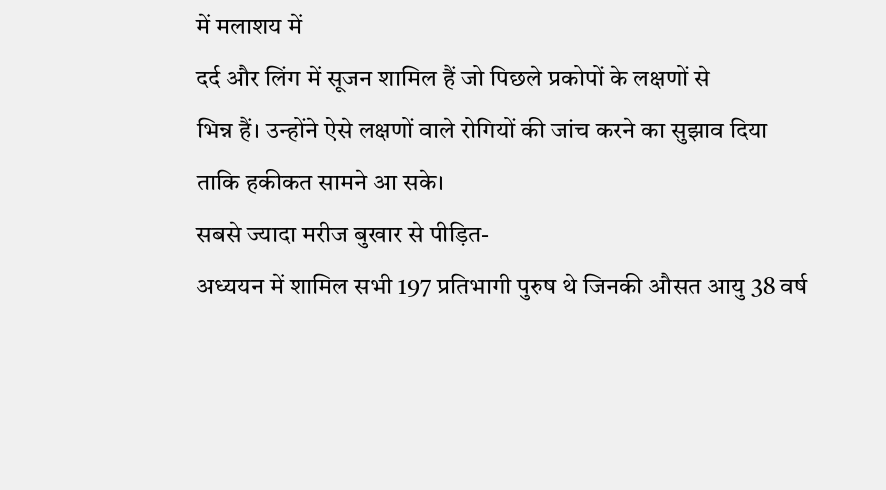में मलाशय में
दर्द और लिंग में सूजन शामिल हैं जो पिछले प्रकोपों के लक्षणों से
भिन्न हैं। उन्होंने ऐसे लक्षणों वाले रोगियों की जांच करने का सुझाव दिया
ताकि हकीकत सामने आ सके।
सबसे ज्यादा मरीज बुखार से पीड़ित-
अध्ययन में शामिल सभी 197 प्रतिभागी पुरुष थे जिनकी औसत आयु 38 वर्ष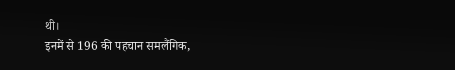थी।
इनमें से 196 की पहचान समलैंगिक,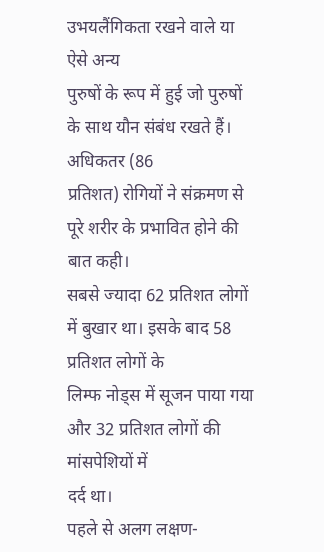उभयलैंगिकता रखने वाले या ऐसे अन्य
पुरुषों के रूप में हुई जो पुरुषों के साथ यौन संबंध रखते हैं। अधिकतर (86
प्रतिशत) रोगियों ने संक्रमण से पूरे शरीर के प्रभावित होने की बात कही।
सबसे ज्यादा 62 प्रतिशत लोगों में बुखार था। इसके बाद 58 प्रतिशत लोगों के
लिम्फ नोड्स में सूजन पाया गया और 32 प्रतिशत लोगों की मांसपेशियों में
दर्द था।
पहले से अलग लक्षण-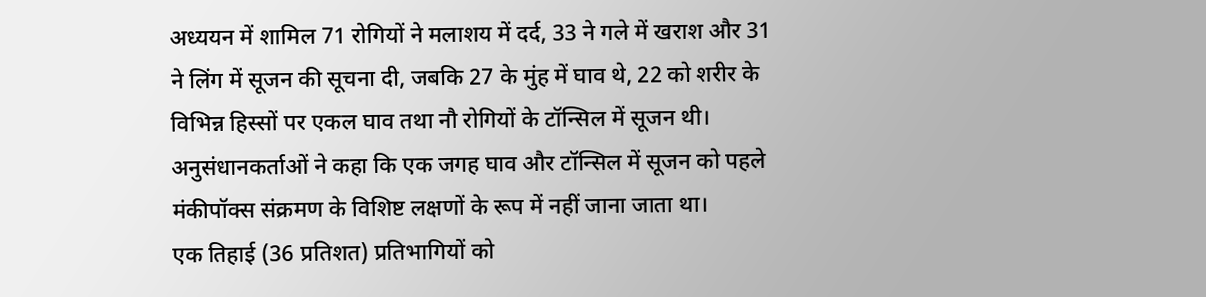अध्ययन में शामिल 71 रोगियों ने मलाशय में दर्द, 33 ने गले में खराश और 31
ने लिंग में सूजन की सूचना दी, जबकि 27 के मुंह में घाव थे, 22 को शरीर के
विभिन्न हिस्सों पर एकल घाव तथा नौ रोगियों के टॉन्सिल में सूजन थी।
अनुसंधानकर्ताओं ने कहा कि एक जगह घाव और टॉन्सिल में सूजन को पहले
मंकीपॉक्स संक्रमण के विशिष्ट लक्षणों के रूप में नहीं जाना जाता था।
एक तिहाई (36 प्रतिशत) प्रतिभागियों को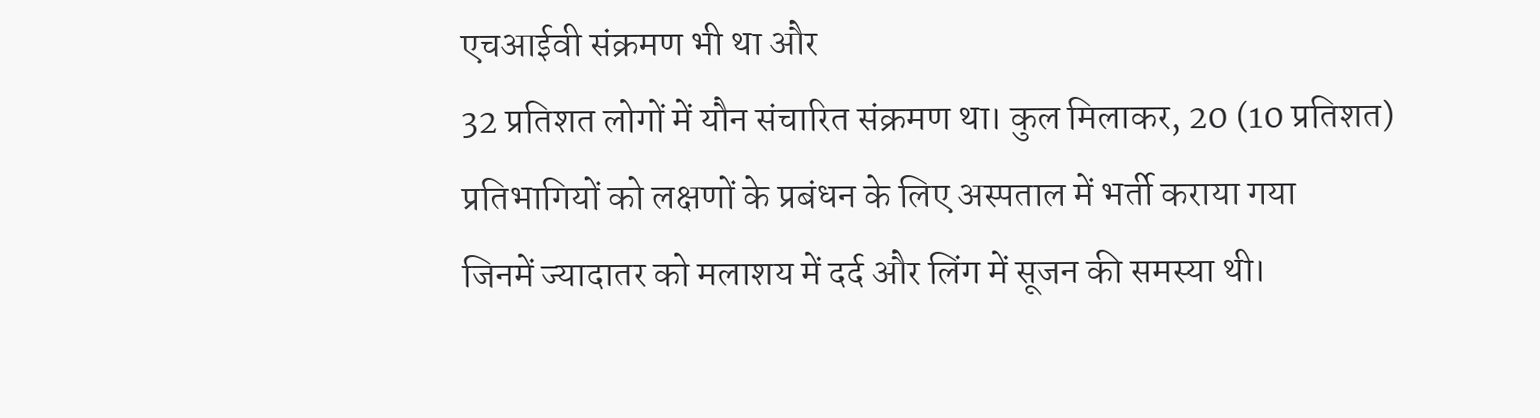एचआईवी संक्रमण भी था और
32 प्रतिशत लोगों में यौन संचारित संक्रमण था। कुल मिलाकर, 20 (10 प्रतिशत)
प्रतिभागियों को लक्षणों के प्रबंधन के लिए अस्पताल में भर्ती कराया गया
जिनमें ज्यादातर को मलाशय में दर्द और लिंग में सूजन की समस्या थी।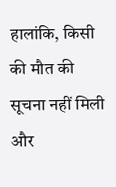हालांकि, किसी की मौत की सूचना नहीं मिली और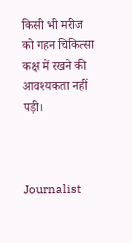किसी भी मरीज को गहन चिकित्सा
कक्ष में रखने की आवश्यकता नहीं पड़ी।



Journalist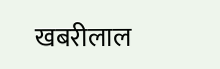खबरीलाल